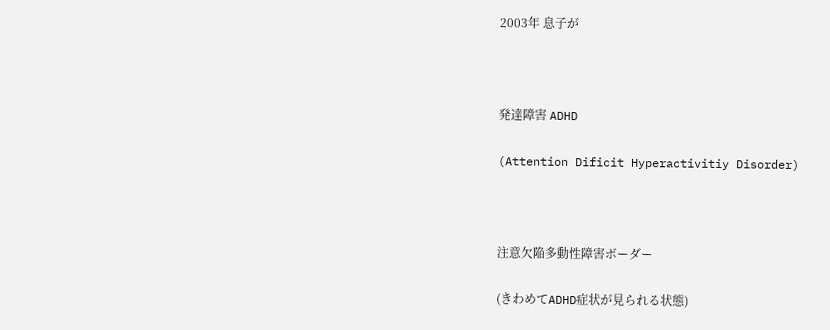2003年 息子が



発達障害 ADHD

(Attention Dificit Hyperactivitiy Disorder)



注意欠陥多動性障害ボーダー

(きわめてADHD症状が見られる状態)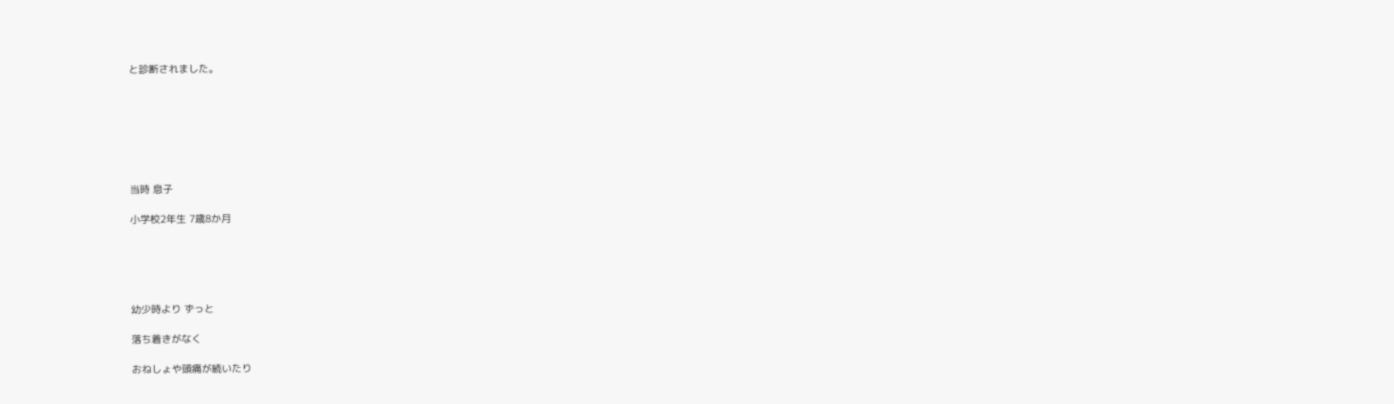と診断されました。







当時 息子

小学校2年生 7歳8か月





幼少時より ずっと

落ち着きがなく

おねしょや頭痛が続いたり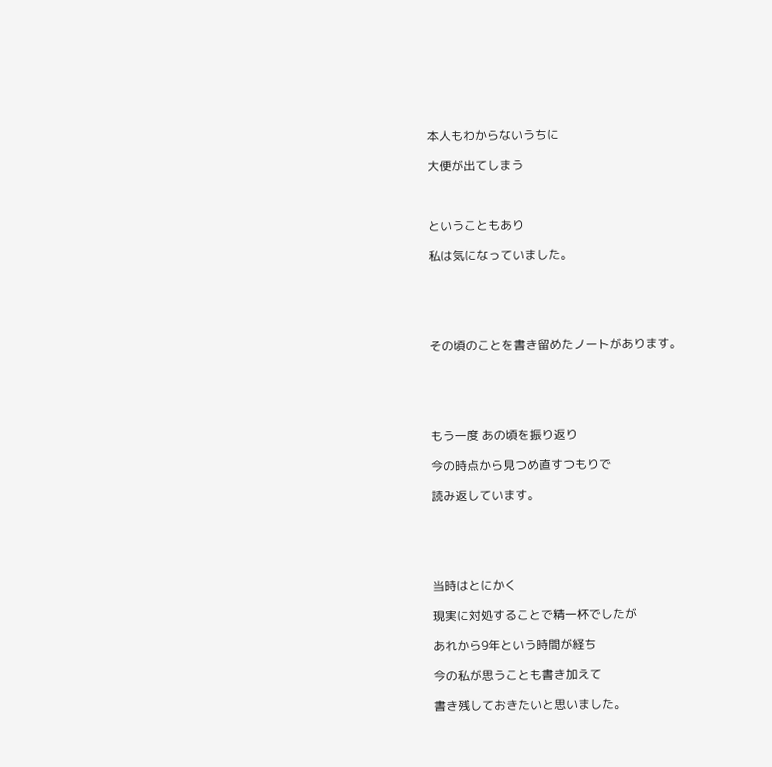本人もわからないうちに

大便が出てしまう



ということもあり

私は気になっていました。





その頃のことを書き留めたノートがあります。





もう一度 あの頃を振り返り

今の時点から見つめ直すつもりで

読み返しています。





当時はとにかく

現実に対処することで精一杯でしたが

あれから9年という時間が経ち

今の私が思うことも書き加えて

書き残しておきたいと思いました。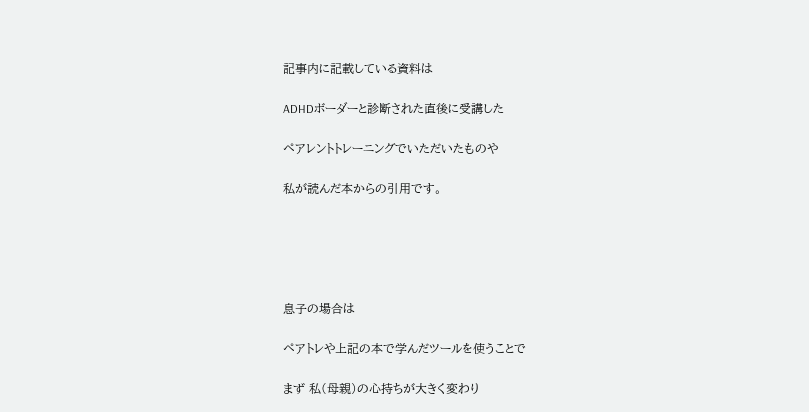記事内に記載している資料は

ADHDボーダーと診断された直後に受講した

ペアレントトレーニングでいただいたものや

私が読んだ本からの引用です。





息子の場合は

ペアトレや上記の本で学んだツールを使うことで

まず 私(母親)の心持ちが大きく変わり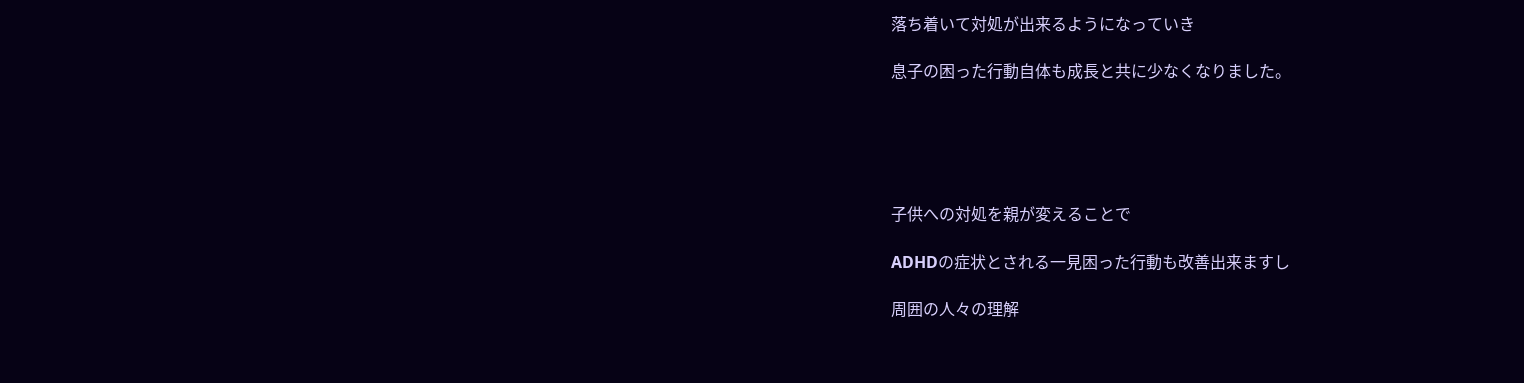落ち着いて対処が出来るようになっていき

息子の困った行動自体も成長と共に少なくなりました。





子供への対処を親が変えることで

ADHDの症状とされる一見困った行動も改善出来ますし

周囲の人々の理解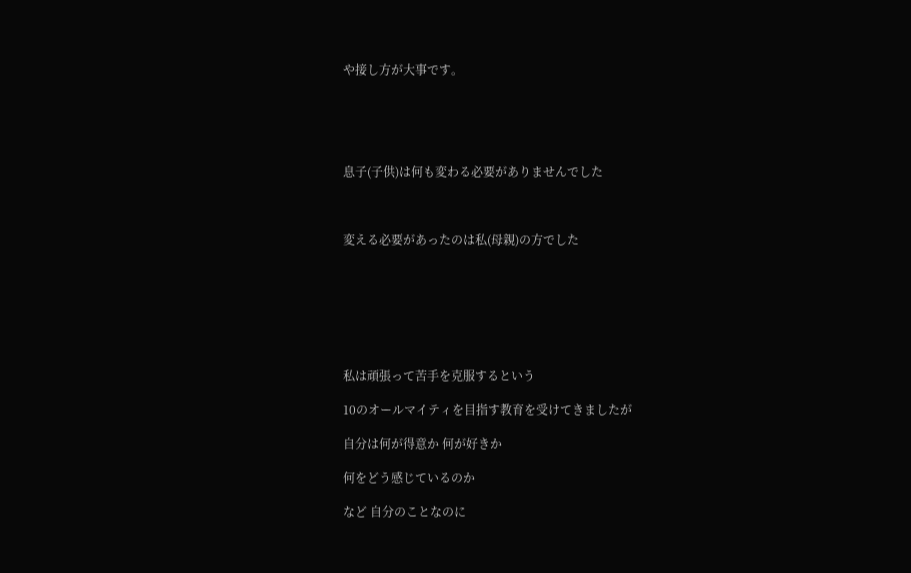や接し方が大事です。





息子(子供)は何も変わる必要がありませんでした



変える必要があったのは私(母親)の方でした







私は頑張って苦手を克服するという

10のオールマイティを目指す教育を受けてきましたが

自分は何が得意か 何が好きか

何をどう感じているのか

など 自分のことなのに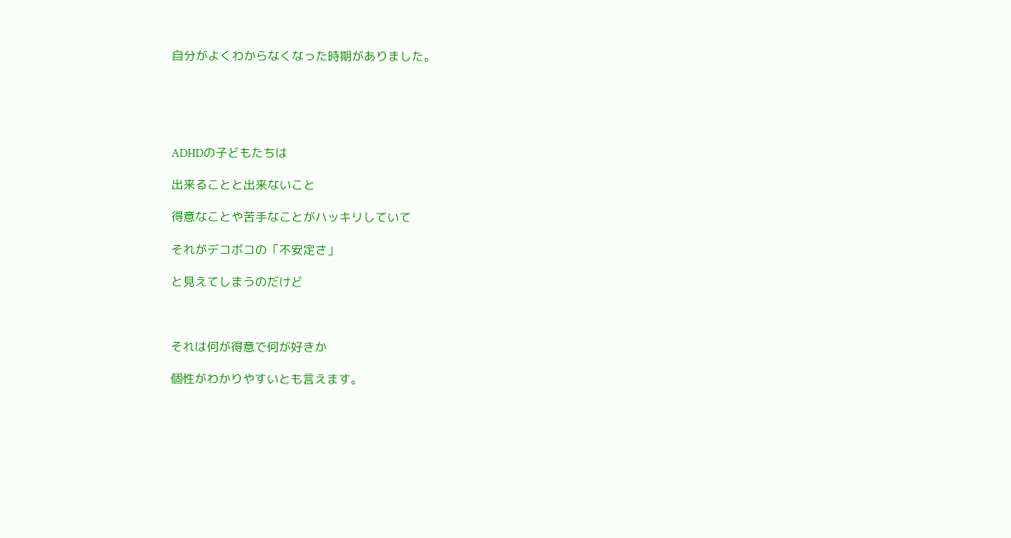自分がよくわからなくなった時期がありました。





ADHDの子どもたちは

出来ることと出来ないこと

得意なことや苦手なことがハッキリしていて

それがデコボコの「不安定さ」

と見えてしまうのだけど



それは何が得意で何が好きか

個性がわかりやすいとも言えます。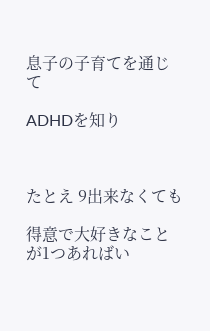息子の子育てを通じて

ADHDを知り



たとえ 9出来なくても

得意で大好きなことが1つあればい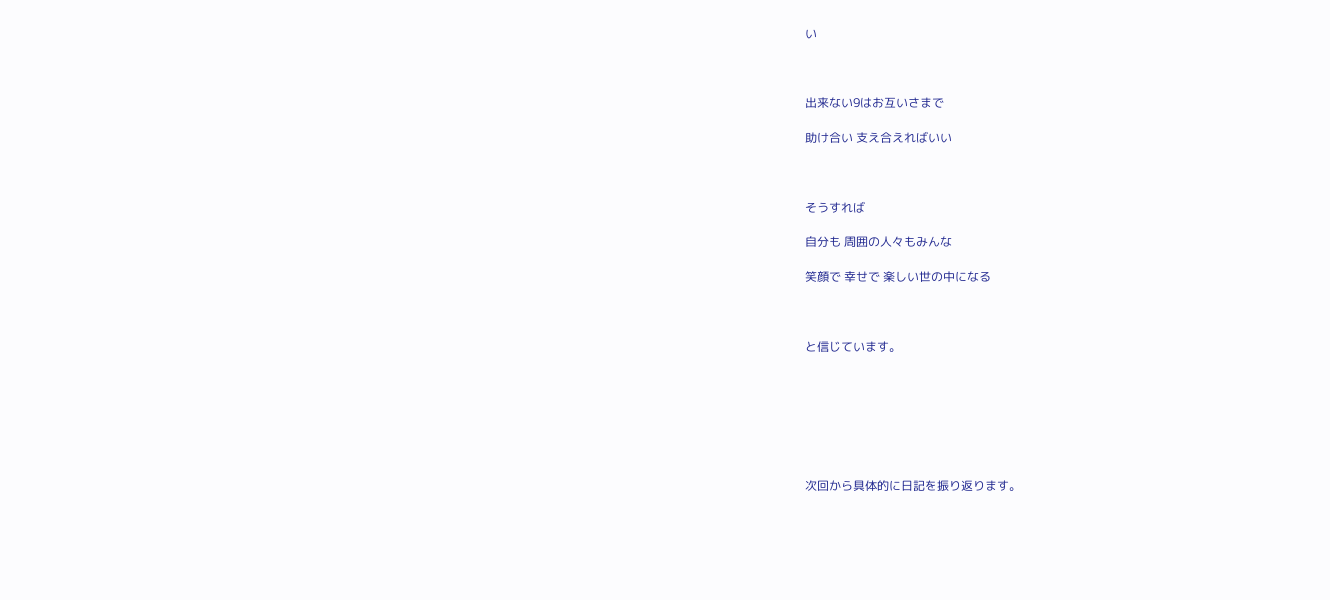い



出来ない9はお互いさまで

助け合い 支え合えればいい



そうすれば

自分も 周囲の人々もみんな

笑顔で 幸せで 楽しい世の中になる



と信じています。







次回から具体的に日記を振り返ります。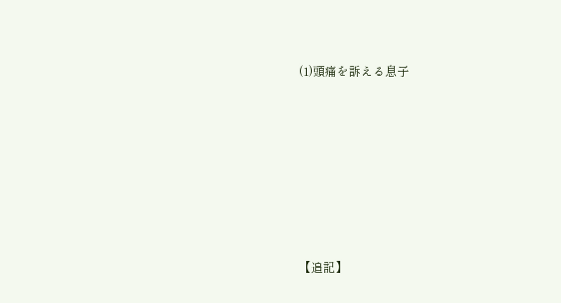(1)頭痛を訴える息子







【追記】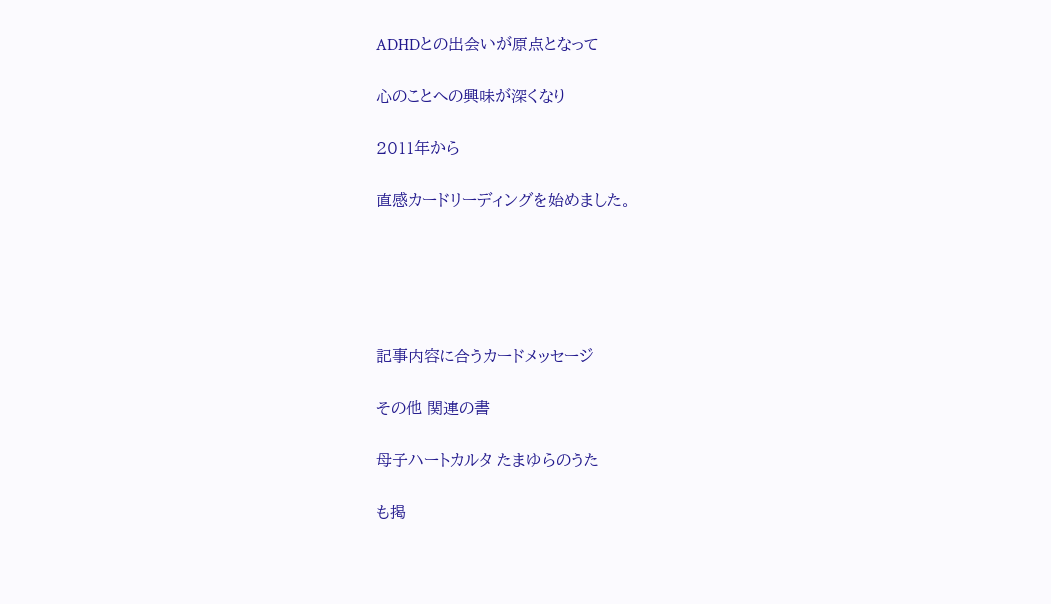ADHDとの出会いが原点となって

心のことへの興味が深くなり

2011年から

直感カードリーディングを始めました。





記事内容に合うカードメッセージ

その他 関連の書

母子ハートカルタ たまゆらのうた

も掲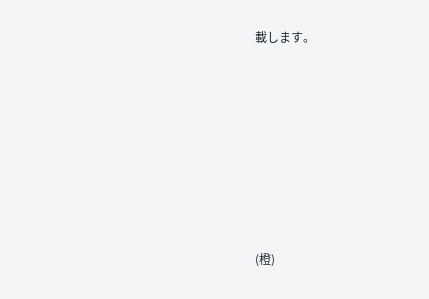載します。







(橙)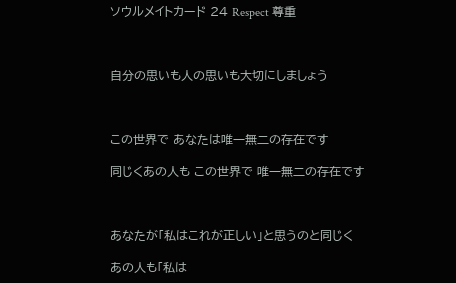ソウルメイトカード 24 Respect 尊重



自分の思いも人の思いも大切にしましょう



この世界で あなたは唯一無二の存在です

同じくあの人も この世界で 唯一無二の存在です



あなたが「私はこれが正しい」と思うのと同じく

あの人も「私は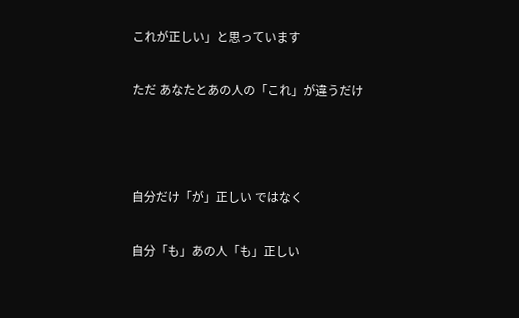これが正しい」と思っています

ただ あなたとあの人の「これ」が違うだけ



自分だけ「が」正しい ではなく

自分「も」あの人「も」正しい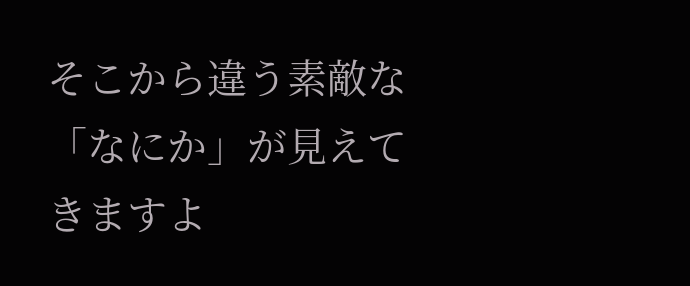そこから違う素敵な「なにか」が見えてきますよ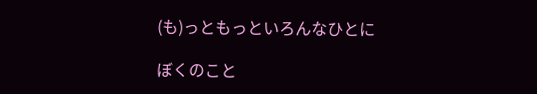(も)っともっといろんなひとに

ぼくのこと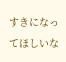すきになってほしいな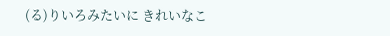(る)りいろみたいに きれいなこ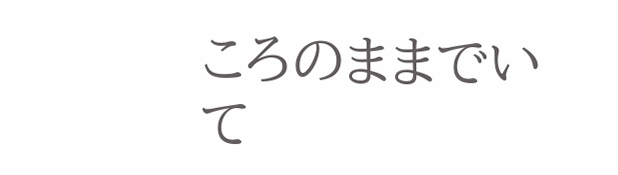ころのままでいて